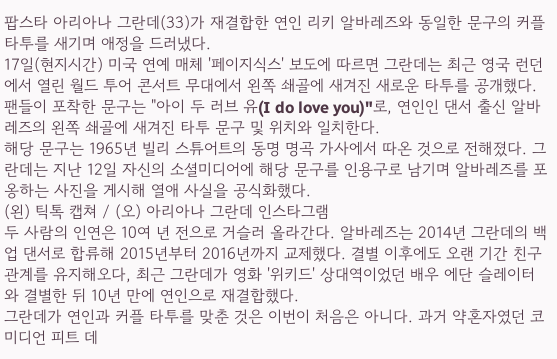팝스타 아리아나 그란데(33)가 재결합한 연인 리키 알바레즈와 동일한 문구의 커플 타투를 새기며 애정을 드러냈다.
17일(현지시간) 미국 연예 매체 '페이지식스' 보도에 따르면 그란데는 최근 영국 런던에서 열린 월드 투어 콘서트 무대에서 왼쪽 쇄골에 새겨진 새로운 타투를 공개했다. 팬들이 포착한 문구는 "아이 두 러브 유(I do love you)"로, 연인인 댄서 출신 알바레즈의 왼쪽 쇄골에 새겨진 타투 문구 및 위치와 일치한다.
해당 문구는 1965년 빌리 스튜어트의 동명 명곡 가사에서 따온 것으로 전해졌다. 그란데는 지난 12일 자신의 소셜미디어에 해당 문구를 인용구로 남기며 알바레즈를 포옹하는 사진을 게시해 열애 사실을 공식화했다.
(왼) 틱톡 캡쳐 / (오) 아리아나 그란데 인스타그램
두 사람의 인연은 10여 년 전으로 거슬러 올라간다. 알바레즈는 2014년 그란데의 백업 댄서로 합류해 2015년부터 2016년까지 교제했다. 결별 이후에도 오랜 기간 친구 관계를 유지해오다, 최근 그란데가 영화 '위키드' 상대역이었던 배우 에단 슬레이터와 결별한 뒤 10년 만에 연인으로 재결합했다.
그란데가 연인과 커플 타투를 맞춘 것은 이번이 처음은 아니다. 과거 약혼자였던 코미디언 피트 데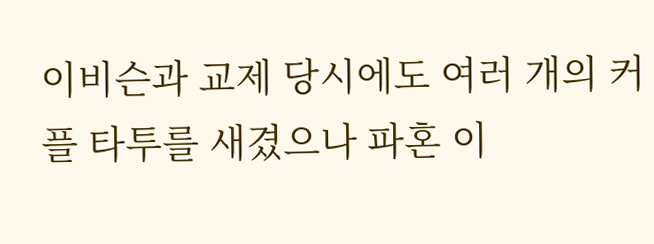이비슨과 교제 당시에도 여러 개의 커플 타투를 새겼으나 파혼 이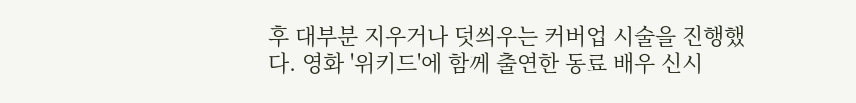후 대부분 지우거나 덧씌우는 커버업 시술을 진행했다. 영화 '위키드'에 함께 출연한 동료 배우 신시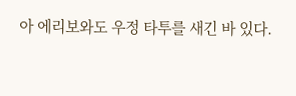아 에리보와도 우정 타투를 새긴 바 있다.